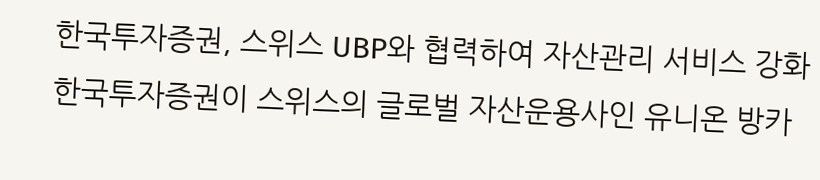한국투자증권, 스위스 UBP와 협력하여 자산관리 서비스 강화
한국투자증권이 스위스의 글로벌 자산운용사인 유니온 방카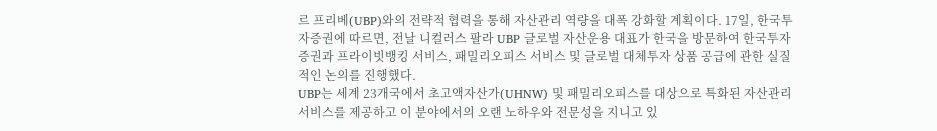르 프리베(UBP)와의 전략적 협력을 통해 자산관리 역량을 대폭 강화할 계획이다. 17일, 한국투자증권에 따르면, 전날 니컬러스 팔라 UBP 글로벌 자산운용 대표가 한국을 방문하여 한국투자증권과 프라이빗뱅킹 서비스, 패밀리오피스 서비스 및 글로벌 대체투자 상품 공급에 관한 실질적인 논의를 진행했다.
UBP는 세계 23개국에서 초고액자산가(UHNW) 및 패밀리오피스를 대상으로 특화된 자산관리 서비스를 제공하고 이 분야에서의 오랜 노하우와 전문성을 지니고 있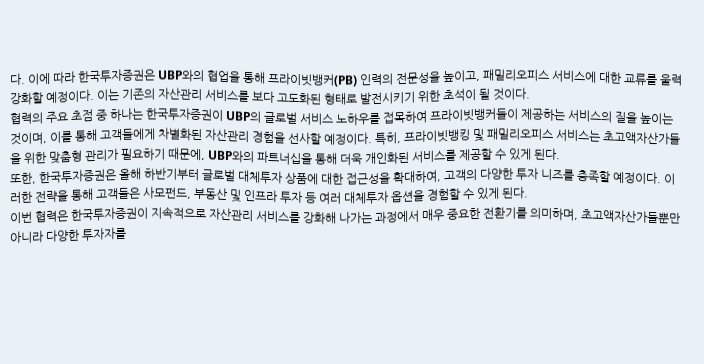다. 이에 따라 한국투자증권은 UBP와의 협업을 통해 프라이빗뱅커(PB) 인력의 전문성을 높이고, 패밀리오피스 서비스에 대한 교류를 울력강화할 예정이다. 이는 기존의 자산관리 서비스를 보다 고도화된 형태로 발전시키기 위한 초석이 될 것이다.
협력의 주요 초점 중 하나는 한국투자증권이 UBP의 글로벌 서비스 노하우를 접목하여 프라이빗뱅커들이 제공하는 서비스의 질을 높이는 것이며, 이를 통해 고객들에게 차별화된 자산관리 경험을 선사할 예정이다. 특히, 프라이빗뱅킹 및 패밀리오피스 서비스는 초고액자산가들을 위한 맞춤형 관리가 필요하기 때문에, UBP와의 파트너십을 통해 더욱 개인화된 서비스를 제공할 수 있게 된다.
또한, 한국투자증권은 올해 하반기부터 글로벌 대체투자 상품에 대한 접근성을 확대하여, 고객의 다양한 투자 니즈를 충족할 예정이다. 이러한 전략을 통해 고객들은 사모펀드, 부동산 및 인프라 투자 등 여러 대체투자 옵션을 경험할 수 있게 된다.
이번 협력은 한국투자증권이 지속적으로 자산관리 서비스를 강화해 나가는 과정에서 매우 중요한 전환기를 의미하며, 초고액자산가들뿐만 아니라 다양한 투자자를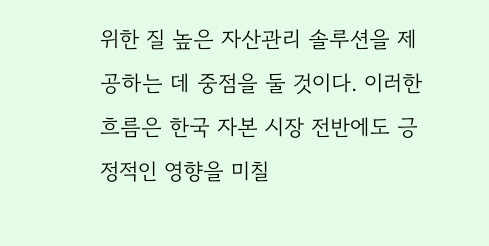위한 질 높은 자산관리 솔루션을 제공하는 데 중점을 둘 것이다. 이러한 흐름은 한국 자본 시장 전반에도 긍정적인 영향을 미칠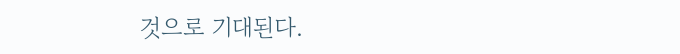것으로 기대된다.